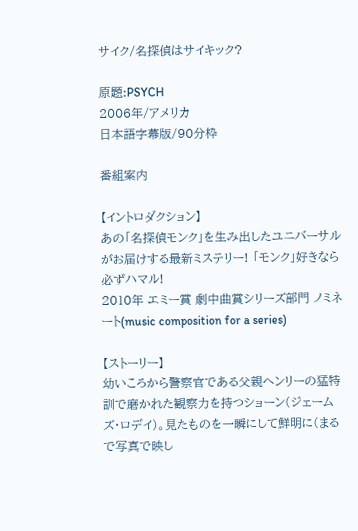サイク/名探偵はサイキック?

原題:PSYCH
2006年/アメリカ
日本語字幕版/90分枠

番組案内

【イントロダクション】
あの「名探偵モンク」を生み出したユニバーサルがお届けする最新ミステリー! 「モンク」好きなら必ずハマル!
2010年 エミー賞 劇中曲賞シリーズ部門 ノミネート(music composition for a series)

【ストーリー】
幼いころから警察官である父親ヘンリーの猛特訓で磨かれた観察力を持つショーン(ジェームズ・ロデイ)。見たものを一瞬にして鮮明に(まるで写真で映し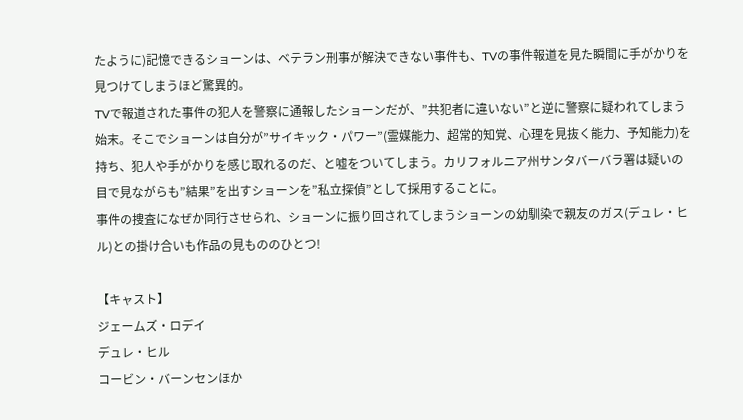たように)記憶できるショーンは、ベテラン刑事が解決できない事件も、TVの事件報道を見た瞬間に手がかりを見つけてしまうほど驚異的。
TVで報道された事件の犯人を警察に通報したショーンだが、”共犯者に違いない”と逆に警察に疑われてしまう始末。そこでショーンは自分が”サイキック・パワー”(霊媒能力、超常的知覚、心理を見抜く能力、予知能力)を持ち、犯人や手がかりを感じ取れるのだ、と嘘をついてしまう。カリフォルニア州サンタバーバラ署は疑いの目で見ながらも”結果”を出すショーンを”私立探偵”として採用することに。
事件の捜査になぜか同行させられ、ショーンに振り回されてしまうショーンの幼馴染で親友のガス(デュレ・ヒル)との掛け合いも作品の見もののひとつ!

【キャスト】
ジェームズ・ロデイ
デュレ・ヒル
コービン・バーンセンほか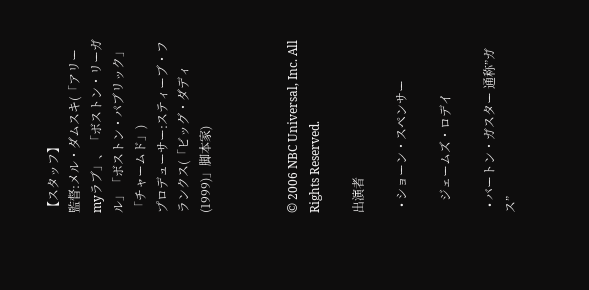【スタッフ】
監督:メル・ダムスキ(「アリーmyラブ」、「ボストン・リーガル」「ボストン・パブリック」「チャームド」)
プロデューサー:スティーブ・フランクス(「ビッグ・ダディ(1999)」脚本家)



© 2006 NBC Universal, Inc. All Rights Reserved.

出演者

  • ショーン・スペンサー

    ジェームズ・ロデイ

  • バートン・ガスター 通称”ガス”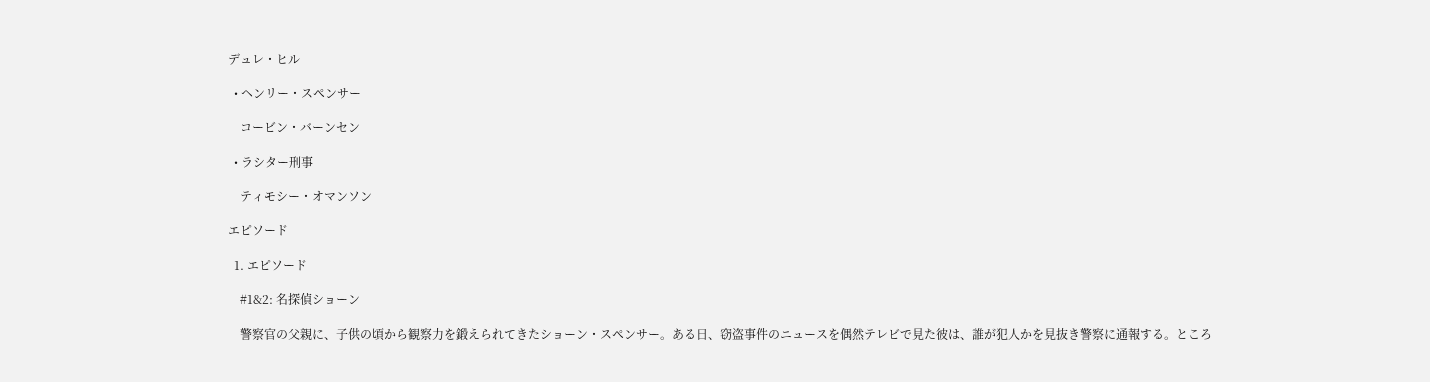デュレ・ヒル

  • ヘンリー・スペンサー

    コービン・バーンセン

  • ラシター刑事

    ティモシー・オマンソン

エピソード

  1. エピソード

    #1&2: 名探偵ショーン

    警察官の父親に、子供の頃から観察力を鍛えられてきたショーン・スペンサー。ある日、窃盗事件のニュースを偶然テレビで見た彼は、誰が犯人かを見抜き警察に通報する。ところ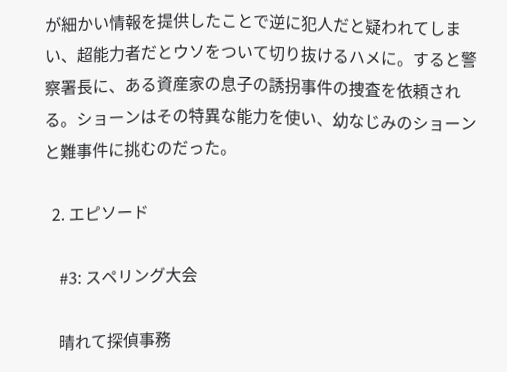が細かい情報を提供したことで逆に犯人だと疑われてしまい、超能力者だとウソをついて切り抜けるハメに。すると警察署長に、ある資産家の息子の誘拐事件の捜査を依頼される。ショーンはその特異な能力を使い、幼なじみのショーンと難事件に挑むのだった。

  2. エピソード

    #3: スペリング大会

    晴れて探偵事務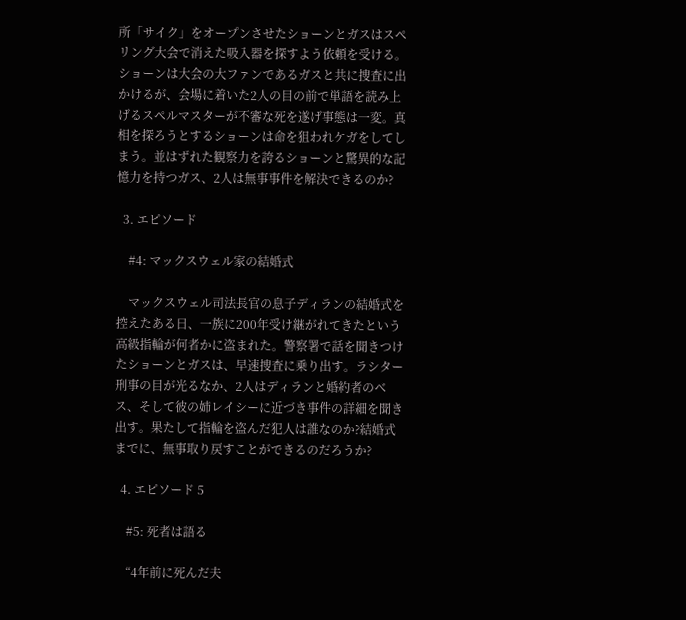所「サイク」をオープンさせたショーンとガスはスペリング大会で消えた吸入器を探すよう依頼を受ける。ショーンは大会の大ファンであるガスと共に捜査に出かけるが、会場に着いた2人の目の前で単語を読み上げるスペルマスターが不審な死を遂げ事態は一変。真相を探ろうとするショーンは命を狙われケガをしてしまう。並はずれた観察力を誇るショーンと驚異的な記憶力を持つガス、2人は無事事件を解決できるのか?

  3. エピソード

    #4: マックスウェル家の結婚式

    マックスウェル司法長官の息子ディランの結婚式を控えたある日、一族に200年受け継がれてきたという高級指輪が何者かに盗まれた。警察署で話を聞きつけたショーンとガスは、早速捜査に乗り出す。ラシター刑事の目が光るなか、2人はディランと婚約者のベス、そして彼の姉レイシーに近づき事件の詳細を聞き出す。果たして指輪を盗んだ犯人は誰なのか?結婚式までに、無事取り戻すことができるのだろうか?

  4. エピソード 5

    #5: 死者は語る

    “4年前に死んだ夫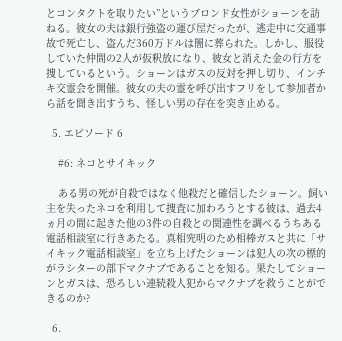とコンタクトを取りたい”というブロンド女性がショーンを訪ねる。彼女の夫は銀行強盗の運び屋だったが、逃走中に交通事故で死亡し、盗んだ360万ドルは闇に葬られた。しかし、服役していた仲間の2人が仮釈放になり、彼女と消えた金の行方を捜しているという。ショーンはガスの反対を押し切り、インチキ交霊会を開催。彼女の夫の霊を呼び出すフリをして参加者から話を聞き出すうち、怪しい男の存在を突き止める。

  5. エピソード 6

    #6: ネコとサイキック

    ある男の死が自殺ではなく他殺だと確信したショーン。飼い主を失ったネコを利用して捜査に加わろうとする彼は、過去4ヵ月の間に起きた他の3件の自殺との関連性を調べるうちある電話相談室に行きあたる。真相究明のため相棒ガスと共に「サイキック電話相談室」を立ち上げたショーンは犯人の次の標的がラシターの部下マクナブであることを知る。果たしてショーンとガスは、恐ろしい連続殺人犯からマクナブを救うことができるのか?

  6.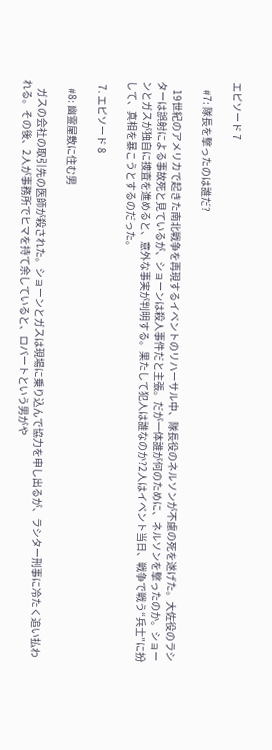エピソード 7

    #7: 隊長を撃ったのは誰だ?

    19世紀のアメリカで起きた南北戦争を再現するイベントのリハーサル中、隊長役のネルソンが不慮の死を遂げた。大佐役のラシターは誤射による事故死と見ているが、ショーンは殺人事件だと主張。だが一体誰が何のために、ネルソンを撃ったのか。ショーンとガスが独自に捜査を進めると、意外な事実が判明する。果たして犯人は誰なのか?2人はイベント当日、戦争で戦う“兵士”に扮して、真相を暴こうとするのだった。

  7. エピソード 8

    #8: 幽霊屋敷に住む男

    ガスの会社の取引先の医師が殺された。ショーンとガスは現場に乗り込んで協力を申し出るが、ラシター刑事に冷たく追い払われる。その後、2人が事務所でヒマを持て余していると、ロバートという男がや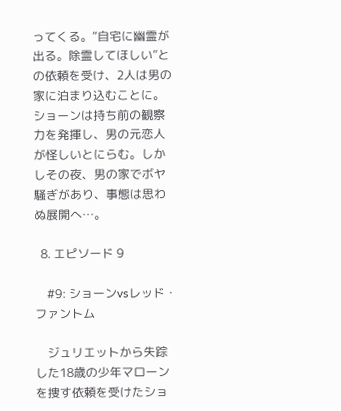ってくる。“自宅に幽霊が出る。除霊してほしい”との依頼を受け、2人は男の家に泊まり込むことに。ショーンは持ち前の観察力を発揮し、男の元恋人が怪しいとにらむ。しかしその夜、男の家でボヤ騒ぎがあり、事態は思わぬ展開へ…。

  8. エピソード 9

    #9: ショーンvsレッド・ファントム

    ジュリエットから失踪した18歳の少年マローンを捜す依頼を受けたショ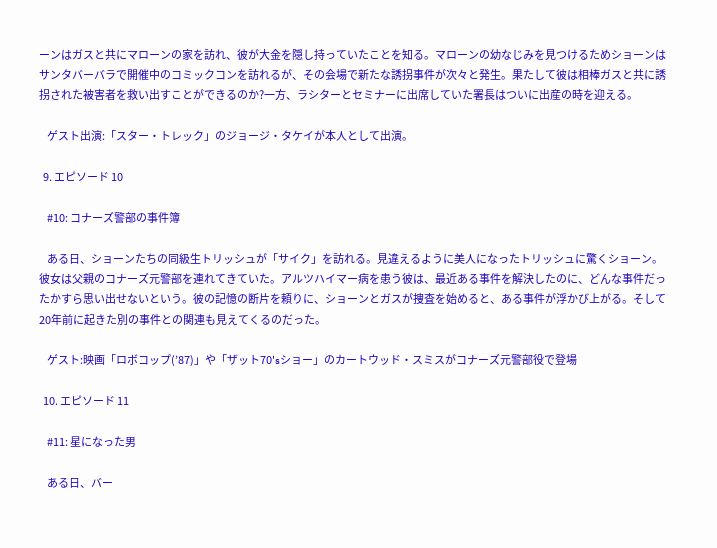ーンはガスと共にマローンの家を訪れ、彼が大金を隠し持っていたことを知る。マローンの幼なじみを見つけるためショーンはサンタバーバラで開催中のコミックコンを訪れるが、その会場で新たな誘拐事件が次々と発生。果たして彼は相棒ガスと共に誘拐された被害者を救い出すことができるのか?一方、ラシターとセミナーに出席していた署長はついに出産の時を迎える。

    ゲスト出演:「スター・トレック」のジョージ・タケイが本人として出演。

  9. エピソード 10

    #10: コナーズ警部の事件簿

    ある日、ショーンたちの同級生トリッシュが「サイク」を訪れる。見違えるように美人になったトリッシュに驚くショーン。彼女は父親のコナーズ元警部を連れてきていた。アルツハイマー病を患う彼は、最近ある事件を解決したのに、どんな事件だったかすら思い出せないという。彼の記憶の断片を頼りに、ショーンとガスが捜査を始めると、ある事件が浮かび上がる。そして20年前に起きた別の事件との関連も見えてくるのだった。

    ゲスト:映画「ロボコップ(’87)」や「ザット70'sショー」のカートウッド・スミスがコナーズ元警部役で登場

  10. エピソード 11

    #11: 星になった男

    ある日、バー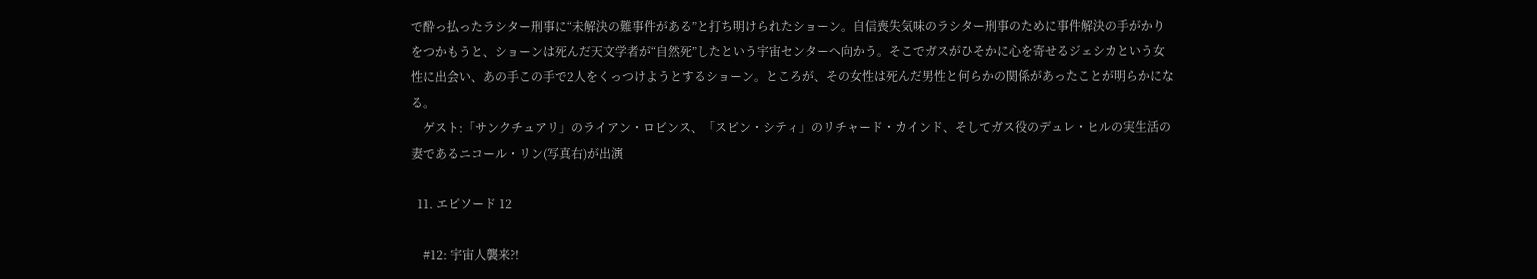で酔っ払ったラシター刑事に“未解決の難事件がある”と打ち明けられたショーン。自信喪失気味のラシター刑事のために事件解決の手がかりをつかもうと、ショーンは死んだ天文学者が“自然死”したという宇宙センターへ向かう。そこでガスがひそかに心を寄せるジェシカという女性に出会い、あの手この手で2人をくっつけようとするショーン。ところが、その女性は死んだ男性と何らかの関係があったことが明らかになる。
    ゲスト:「サンクチュアリ」のライアン・ロビンス、「スピン・シティ」のリチャード・カインド、そしてガス役のデュレ・ヒルの実生活の妻であるニコール・リン(写真右)が出演

  11. エピソード 12

    #12: 宇宙人襲来?!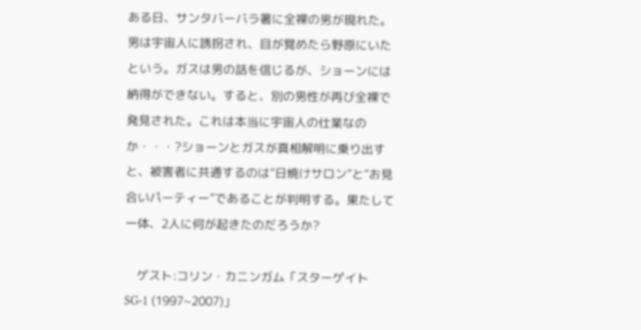ある日、サンタバーバラ署に全裸の男が現れた。男は宇宙人に誘拐され、目が覚めたら野原にいたという。ガスは男の話を信じるが、ショーンには納得ができない。すると、別の男性が再び全裸で発見された。これは本当に宇宙人の仕業なのか・・・?ショーンとガスが真相解明に乗り出すと、被害者に共通するのは”日焼けサロン”と”お見合いパーティー”であることが判明する。果たして一体、2人に何が起きたのだろうか?

    ゲスト:コリン・カニンガム「スターゲイト SG-1 (1997~2007)」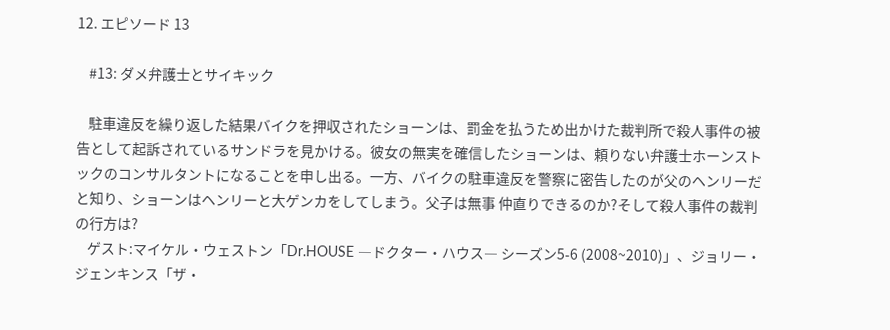12. エピソード 13

    #13: ダメ弁護士とサイキック

    駐車違反を繰り返した結果バイクを押収されたショーンは、罰金を払うため出かけた裁判所で殺人事件の被告として起訴されているサンドラを見かける。彼女の無実を確信したショーンは、頼りない弁護士ホーンストックのコンサルタントになることを申し出る。一方、バイクの駐車違反を警察に密告したのが父のヘンリーだと知り、ショーンはヘンリーと大ゲンカをしてしまう。父子は無事 仲直りできるのか?そして殺人事件の裁判の行方は?
    ゲスト:マイケル・ウェストン「Dr.HOUSE ―ドクター・ハウス― シーズン5-6 (2008~2010)」、ジョリー・ジェンキンス「ザ・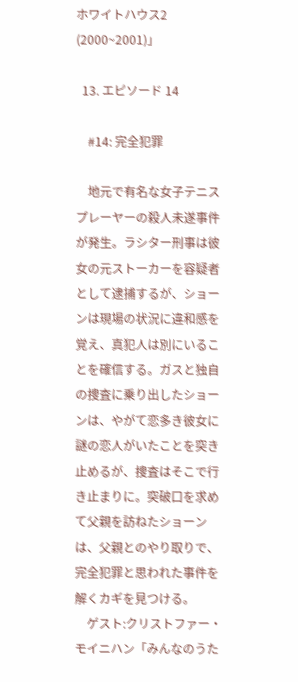ホワイトハウス2 (2000~2001)」

  13. エピソード 14

    #14: 完全犯罪

    地元で有名な女子テニスプレーヤーの殺人未遂事件が発生。ラシター刑事は彼女の元ストーカーを容疑者として逮捕するが、ショーンは現場の状況に違和感を覚え、真犯人は別にいることを確信する。ガスと独自の捜査に乗り出したショーンは、やがて恋多き彼女に謎の恋人がいたことを突き止めるが、捜査はそこで行き止まりに。突破口を求めて父親を訪ねたショーンは、父親とのやり取りで、完全犯罪と思われた事件を解くカギを見つける。
    ゲスト:クリストファー・モイニハン「みんなのうた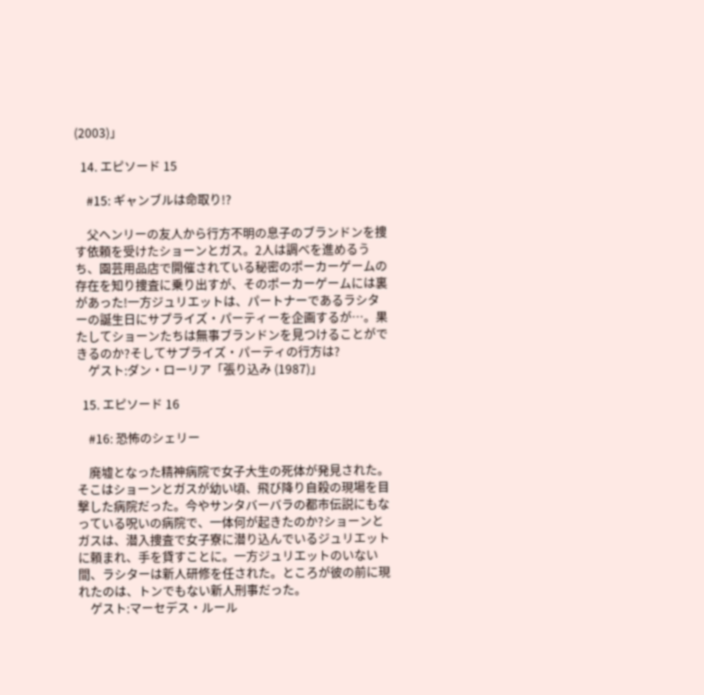(2003)」

  14. エピソード 15

    #15: ギャンブルは命取り!?

    父ヘンリーの友人から行方不明の息子のブランドンを捜す依頼を受けたショーンとガス。2人は調べを進めるうち、園芸用品店で開催されている秘密のポーカーゲームの存在を知り捜査に乗り出すが、そのポーカーゲームには裏があった!一方ジュリエットは、パートナーであるラシターの誕生日にサプライズ・パーティーを企画するが…。果たしてショーンたちは無事ブランドンを見つけることができるのか?そしてサプライズ・パーティの行方は?
    ゲスト:ダン・ローリア「張り込み (1987)」

  15. エピソード 16

    #16: 恐怖のシェリー

    廃墟となった精神病院で女子大生の死体が発見された。そこはショーンとガスが幼い頃、飛び降り自殺の現場を目撃した病院だった。今やサンタバーバラの都市伝説にもなっている呪いの病院で、一体何が起きたのか?ショーンとガスは、潜入捜査で女子寮に潜り込んでいるジュリエットに頼まれ、手を貸すことに。一方ジュリエットのいない間、ラシターは新人研修を任された。ところが彼の前に現れたのは、トンでもない新人刑事だった。
    ゲスト:マーセデス・ルール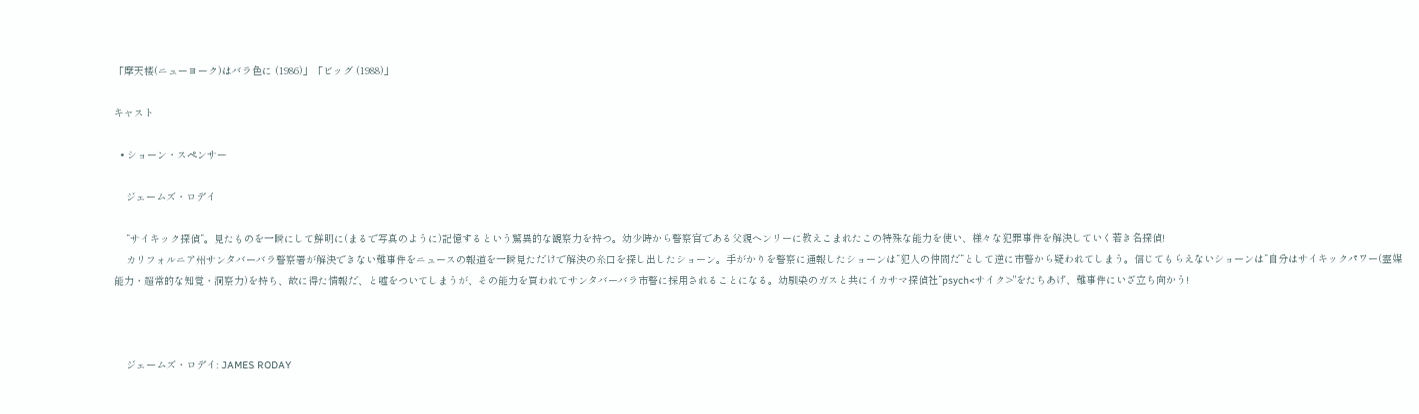「摩天楼(ニューヨーク)はバラ色に (1986)」「ビッグ (1988)」

キャスト

  • ショーン・スペンサー

    ジェームズ・ロデイ

    ”サイキック探偵”。見たものを一瞬にして鮮明に(まるで写真のように)記憶するという驚異的な観察力を持つ。幼少時から警察官である父親ヘンリーに教えこまれたこの特殊な能力を使い、様々な犯罪事件を解決していく若き名探偵!
    カリフォルニア州サンタバーバラ警察署が解決できない難事件をニュースの報道を一瞬見ただけで解決の糸口を探し出したショーン。手がかりを警察に通報したショーンは”犯人の仲間だ”として逆に市警から疑われてしまう。信じてもらえないショーンは”自分はサイキックパワー(霊媒能力・超常的な知覚・洞察力)を持ち、故に得た情報だ、と嘘をついてしまうが、その能力を買われてサンタバーバラ市警に採用されることになる。幼馴染のガスと共にイカサマ探偵社”psych<サイク>"をたちあげ、難事件にいざ立ち向かう!



    ジェームズ・ロデイ: JAMES RODAY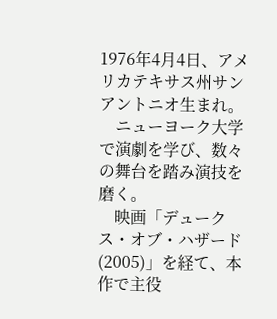1976年4月4日、アメリカテキサス州サンアントニオ生まれ。
    ニューヨーク大学で演劇を学び、数々の舞台を踏み演技を磨く。
    映画「デュークス・オブ・ハザード(2005)」を経て、本作で主役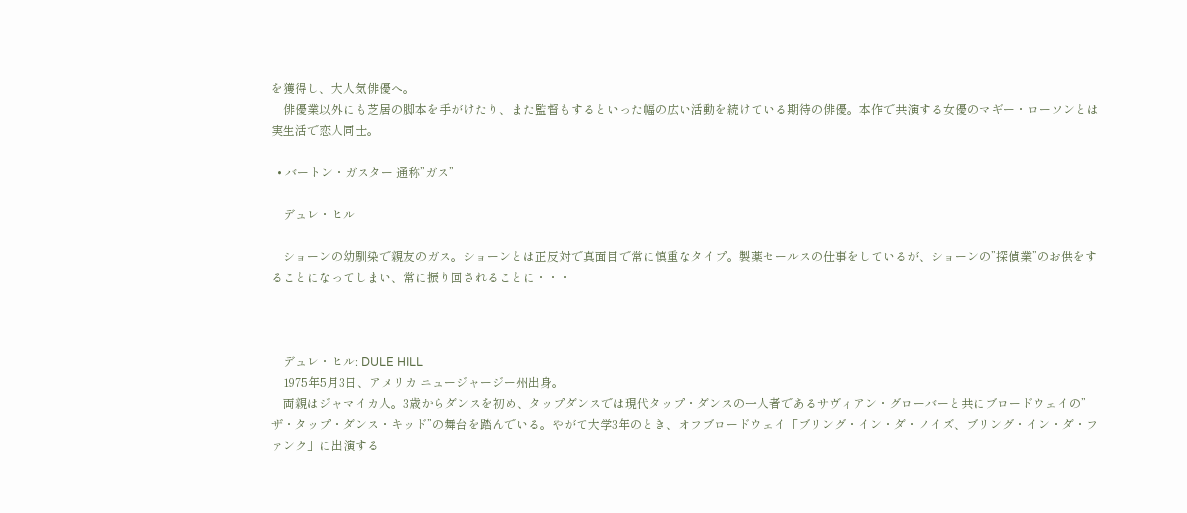を獲得し、大人気俳優へ。
    俳優業以外にも芝居の脚本を手がけたり、また監督もするといった幅の広い活動を続けている期待の俳優。本作で共演する女優のマギー・ローソンとは実生活で恋人同士。

  • バートン・ガスター 通称”ガス”

    デュレ・ヒル

    ショーンの幼馴染で親友のガス。ショーンとは正反対で真面目で常に慎重なタイプ。製薬セールスの仕事をしているが、ショーンの”探偵業”のお供をすることになってしまい、常に振り回されることに・・・



    デュレ・ヒル: DULE HILL
    1975年5月3日、アメリカ ニュージャージー州出身。
    両親はジャマイカ人。3歳からダンスを初め、タップダンスでは現代タップ・ダンスの一人者であるサヴィアン・グローバーと共にブロードウェイの”ザ・タップ・ダンス・キッド”の舞台を踏んでいる。やがて大学3年のとき、オフブロードウェイ「ブリング・イン・ダ・ノイズ、ブリング・イン・ダ・ファンク」に出演する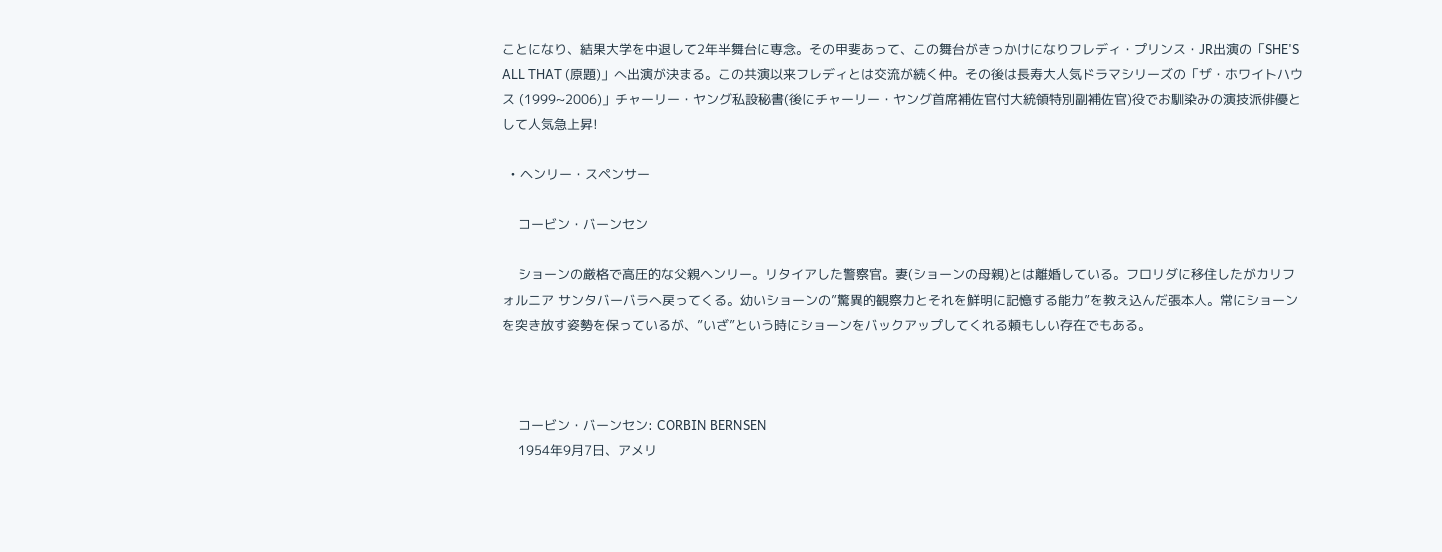ことになり、結果大学を中退して2年半舞台に専念。その甲斐あって、この舞台がきっかけになりフレディ・プリンス・JR出演の「SHE'S ALL THAT (原題)」へ出演が決まる。この共演以来フレディとは交流が続く仲。その後は長寿大人気ドラマシリーズの「ザ・ホワイトハウス (1999~2006)」チャーリー・ヤング私設秘書(後にチャーリー・ヤング首席補佐官付大統領特別副補佐官)役でお馴染みの演技派俳優として人気急上昇!

  • ヘンリー・スペンサー

    コービン・バーンセン

    ショーンの厳格で高圧的な父親ヘンリー。リタイアした警察官。妻(ショーンの母親)とは離婚している。フロリダに移住したがカリフォルニア サンタバーバラへ戻ってくる。幼いショーンの”驚異的観察力とそれを鮮明に記憶する能力”を教え込んだ張本人。常にショーンを突き放す姿勢を保っているが、”いざ”という時にショーンをバックアップしてくれる頼もしい存在でもある。



    コービン・バーンセン: CORBIN BERNSEN
    1954年9月7日、アメリ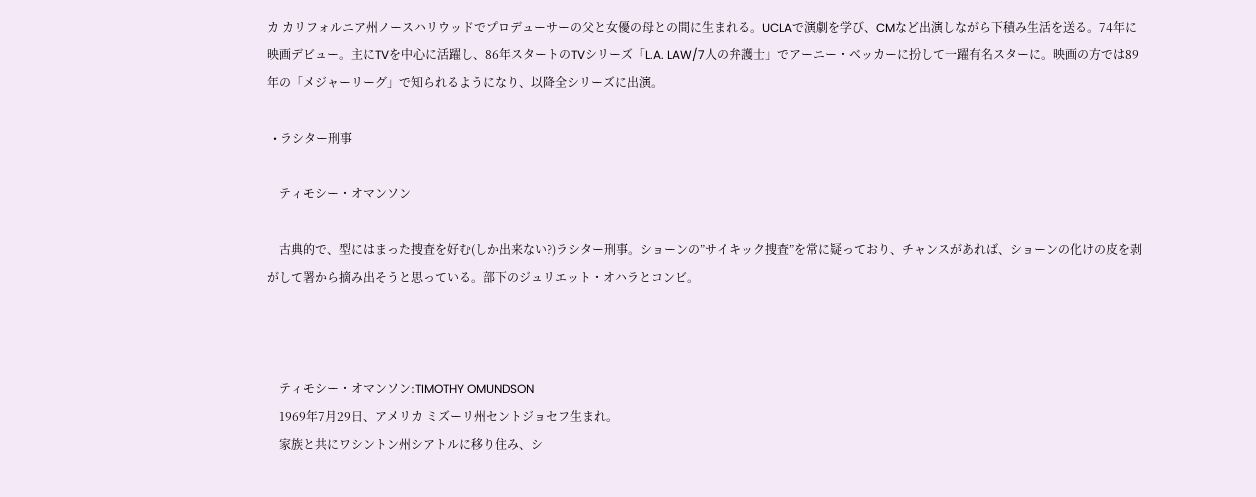カ カリフォルニア州ノースハリウッドでプロデューサーの父と女優の母との間に生まれる。UCLAで演劇を学び、CMなど出演しながら下積み生活を送る。74年に映画デビュー。主にTVを中心に活躍し、86年スタートのTVシリーズ「L.A. LAW/7人の弁護士」でアーニー・ベッカーに扮して一躍有名スターに。映画の方では89年の「メジャーリーグ」で知られるようになり、以降全シリーズに出演。

  • ラシター刑事

    ティモシー・オマンソン

    古典的で、型にはまった捜査を好む(しか出来ない?)ラシター刑事。ショーンの”サイキック捜査”を常に疑っており、チャンスがあれば、ショーンの化けの皮を剥がして署から摘み出そうと思っている。部下のジュリエット・オハラとコンビ。



    ティモシー・オマンソン:TIMOTHY OMUNDSON
    1969年7月29日、アメリカ ミズーリ州セントジョセフ生まれ。
    家族と共にワシントン州シアトルに移り住み、シ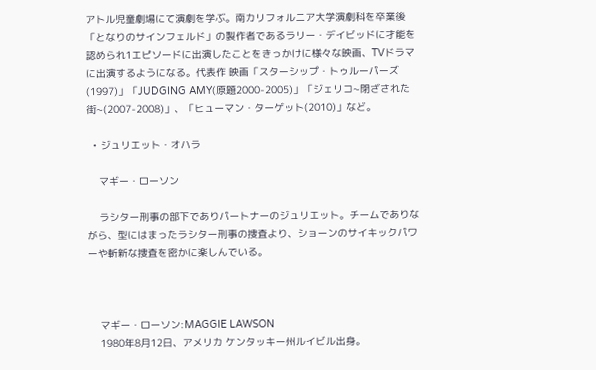アトル児童劇場にて演劇を学ぶ。南カリフォルニア大学演劇科を卒業後「となりのサインフェルド」の製作者であるラリー・デイビッドに才能を認められ1エピソードに出演したことをきっかけに様々な映画、TVドラマに出演するようになる。代表作 映画「スターシップ・トゥルーパーズ(1997)」「JUDGING AMY(原題2000-2005)」「ジェリコ~閉ざされた街~(2007-2008)」、「ヒューマン・ターゲット(2010)」など。

  • ジュリエット・オハラ

    マギー・ローソン

    ラシター刑事の部下でありパートナーのジュリエット。チームでありながら、型にはまったラシター刑事の捜査より、ショーンのサイキックパワーや斬新な捜査を密かに楽しんでいる。



    マギー・ローソン:MAGGIE LAWSON
    1980年8月12日、アメリカ ケンタッキー州ルイビル出身。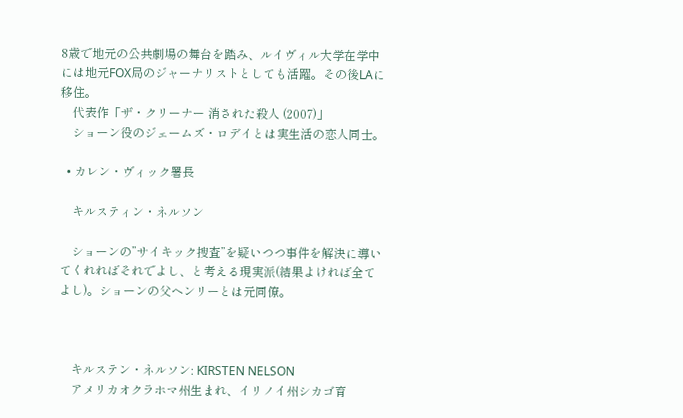8歳で地元の公共劇場の舞台を踏み、ルイヴィル大学在学中には地元FOX局のジャーナリストとしても活躍。その後LAに移住。
    代表作「ザ・クリーナー 消された殺人 (2007)」
    ショーン役のジェームズ・ロデイとは実生活の恋人同士。

  • カレン・ヴィック署長

    キルスティン・ネルソン

    ショーンの”サイキック捜査”を疑いつつ事件を解決に導いてくれればそれでよし、と考える現実派(結果よければ全てよし)。ショーンの父ヘンリーとは元同僚。



    キルステン・ネルソン: KIRSTEN NELSON
    アメリカオクラホマ州生まれ、イリノイ州シカゴ育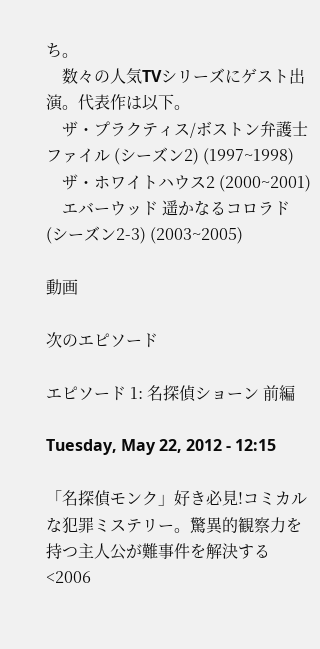ち。
    数々の人気TVシリーズにゲスト出演。代表作は以下。
    ザ・プラクティス/ボストン弁護士ファイル (シーズン2) (1997~1998)
    ザ・ホワイトハウス2 (2000~2001)
    エバーウッド 遥かなるコロラド (シーズン2-3) (2003~2005)

動画

次のエピソード

エピソード 1: 名探偵ショーン 前編

Tuesday, May 22, 2012 - 12:15

「名探偵モンク」好き必見!コミカルな犯罪ミステリー。驚異的観察力を持つ主人公が難事件を解決する<2006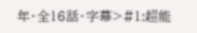年・全16話・字幕>#1:超能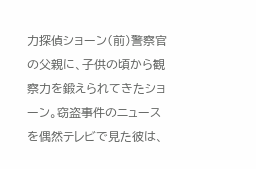力探偵ショーン(前)警察官の父親に、子供の頃から観察力を鍛えられてきたショーン。窃盗事件のニュースを偶然テレビで見た彼は、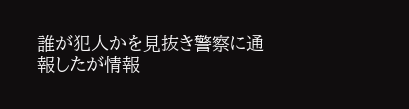誰が犯人かを見抜き警察に通報したが情報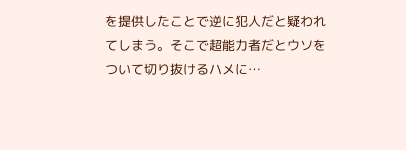を提供したことで逆に犯人だと疑われてしまう。そこで超能力者だとウソをついて切り抜けるハメに…